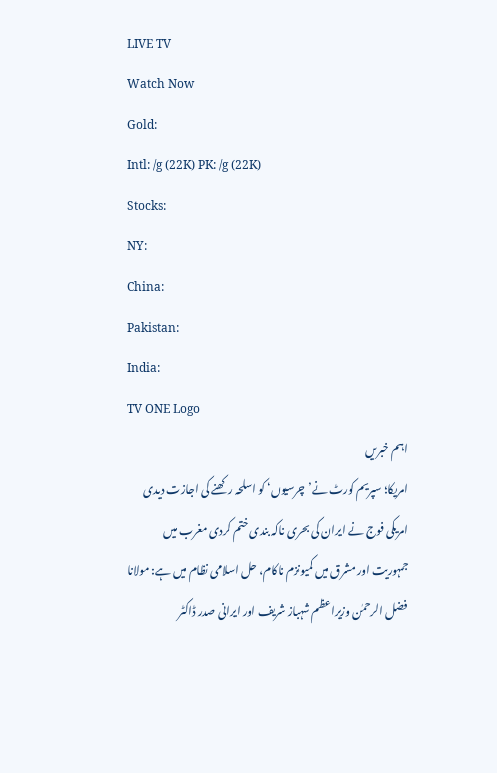LIVE TV
Watch Now
Gold:
Intl: /g (22K) PK: /g (22K)
Stocks:
NY:
China:
Pakistan:
India:
TV ONE Logo
اہم خبریں
امریکا؛ سپریم کورٹ نے’چرسیوں‘ کو اسلحہ رکھنے کی اجازت دیدی امریکی فوج نے ایران کی بحری ناکہ بندی ختم کردی مغرب میں جمہوریت اور مشرق میں کمیونزم ناکام، حل اسلامی نظام میں ہے: مولانا فضل الرحمٰن وزیراعظم شہباز شریف اور ایرانی صدر ڈاکٹر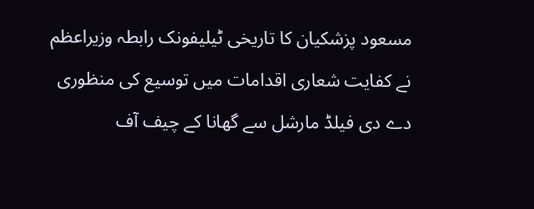مسعود پزشکیان کا تاریخی ٹیلیفونک رابطہ وزیراعظم نے کفایت شعاری اقدامات میں توسیع کی منظوری دے دی فیلڈ مارشل سے گھانا کے چیف آف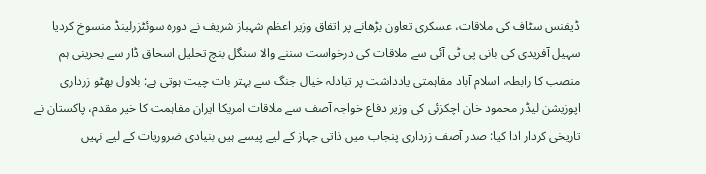ڈیفنس سٹاف کی ملاقات، عسکری تعاون بڑھانے پر اتفاق وزیر اعظم شہباز شریف نے دورہ سوئٹزرلینڈ منسوخ کردیا سہیل آفریدی کی بانی پی ٹی آئی سے ملاقات کی درخواست سننے والا سنگل بنچ تحلیل اسحاق ڈار سے بحرینی ہم منصب کا رابطہ، اسلام آباد مفاہمتی یادداشت پر تبادلہ خیال جنگ سے بہتر بات چیت ہوتی ہے: بلاول بھٹو زرداری اپوزیشن لیڈر محمود خان اچکزئی کی وزیر دفاع خواجہ آصف سے ملاقات امریکا ایران مفاہمت کا خیر مقدم، پاکستان نے تاریخی کردار ادا کیا: صدر آصف زرداری پنجاب میں ذاتی جہاز کے لیے پیسے ہیں بنیادی ضروریات کے لیے نہیں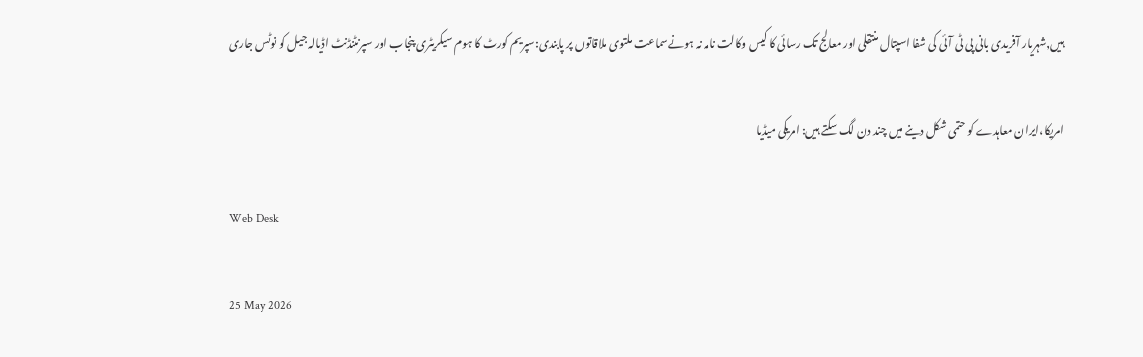ہیں,شہریار آفریدی بانی پی ٹی آئی کی شفا اسپتال منتقلی اور معالج تک رسائی کا کیس وکالت نامہ نہ ہونےسماعت ملتوی ملاقاتوں پر پابندی:سپریم کورٹ کا ہوم سیکریٹری پنجاب اور سپرنٹنڈنٹ اڈیالہ جیل کو نوٹس جاری

امریکا،ایران معاہدے کو حتمی شکل دینے میں چند دن لگ سکتے ہیں: امریکی میڈیا

Web Desk

25 May 2026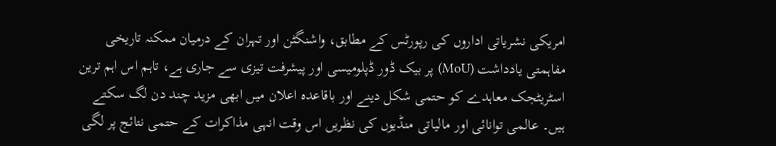امریکی نشریاتی اداروں کی رپورٹس کے مطابق، واشنگٹن اور تہران کے درمیان ممکنہ تاریخی مفاہمتی یادداشت (MoU) پر بیک ڈور ڈپلومیسی اور پیشرفت تیزی سے جاری ہے، تاہم اس اہم ترین اسٹریٹجک معاہدے کو حتمی شکل دینے اور باقاعدہ اعلان میں ابھی مزید چند دن لگ سکتے ہیں۔ عالمی توانائی اور مالیاتی منڈیوں کی نظریں اس وقت انہی مذاکرات کے حتمی نتائج پر لگی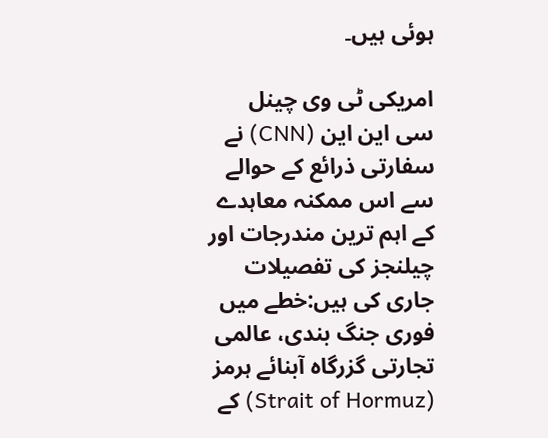ہوئی ہیں۔

امریکی ٹی وی چینل سی این این (CNN) نے سفارتی ذرائع کے حوالے سے اس ممکنہ معاہدے کے اہم ترین مندرجات اور چیلنجز کی تفصیلات جاری کی ہیں:خطے میں فوری جنگ بندی، عالمی تجارتی گزرگاہ آبنائے ہرمز (Strait of Hormuz) کے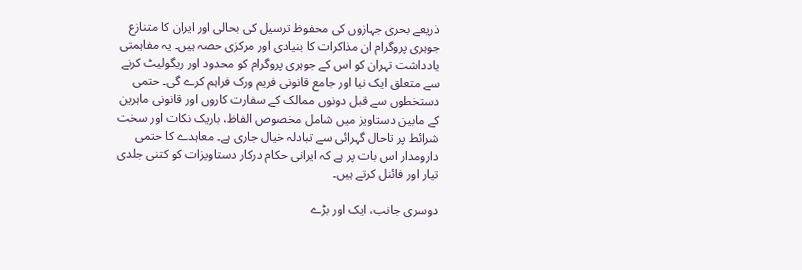ذریعے بحری جہازوں کی محفوظ ترسیل کی بحالی اور ایران کا متنازع جوہری پروگرام ان مذاکرات کا بنیادی اور مرکزی حصہ ہیں۔ یہ مفاہمتی یادداشت تہران کو اس کے جوہری پروگرام کو محدود اور ریگولیٹ کرنے سے متعلق ایک نیا اور جامع قانونی فریم ورک فراہم کرے گی۔ حتمی دستخطوں سے قبل دونوں ممالک کے سفارت کاروں اور قانونی ماہرین کے مابین دستاویز میں شامل مخصوص الفاظ، باریک نکات اور سخت شرائط پر تاحال گہرائی سے تبادلہ خیال جاری ہے۔ معاہدے کا حتمی دارومدار اس بات پر ہے کہ ایرانی حکام درکار دستاویزات کو کتنی جلدی تیار اور فائنل کرتے ہیں۔

دوسری جانب، ایک اور بڑے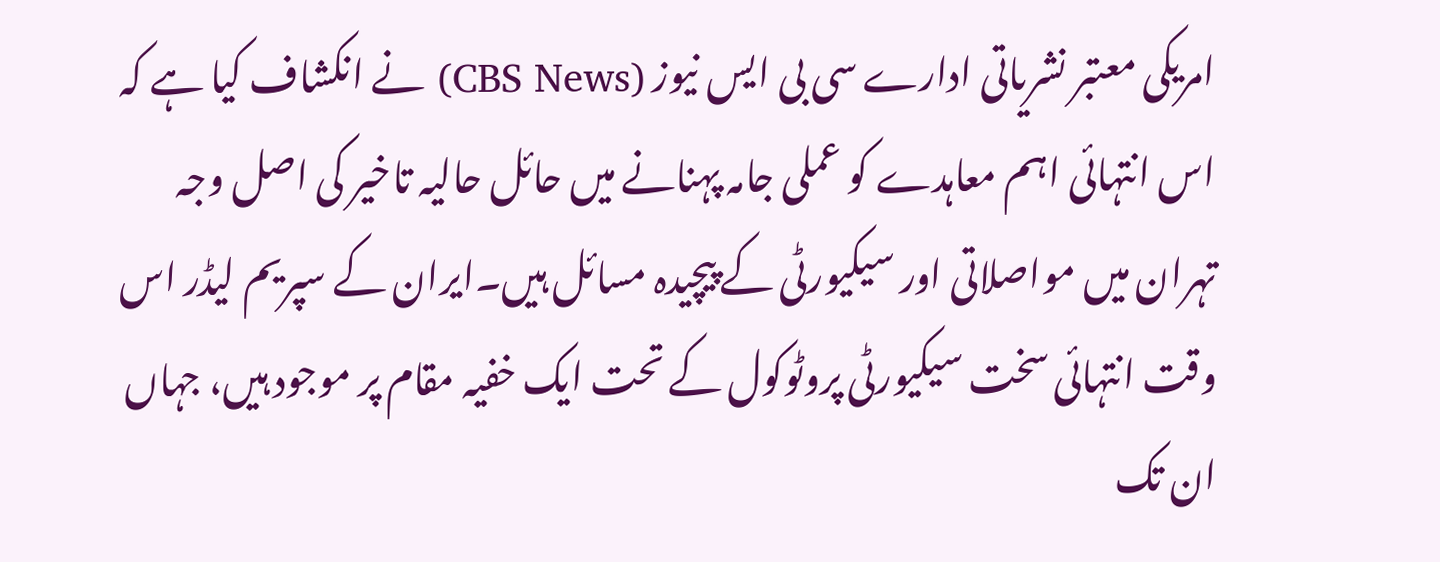امریکی معتبر نشریاتی ادارے سی بی ایس نیوز (CBS News) نے انکشاف کیا ہے کہ اس انتہائی اہم معاہدے کو عملی جامہ پہنانے میں حائل حالیہ تاخیر کی اصل وجہ تہران میں مواصلاتی اور سیکیورٹی کے پیچیدہ مسائل ہیں۔ایران کے سپریم لیڈر اس وقت انتہائی سخت سیکیورٹی پروٹوکول کے تحت ایک خفیہ مقام پر موجود ہیں، جہاں ان تک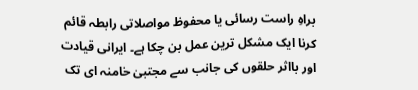براہِ راست رسائی یا محفوظ مواصلاتی رابطہ قائم کرنا ایک مشکل ترین عمل بن چکا ہے۔ ایرانی قیادت اور بااثر حلقوں کی جانب سے مجتبیٰ خامنہ ای تک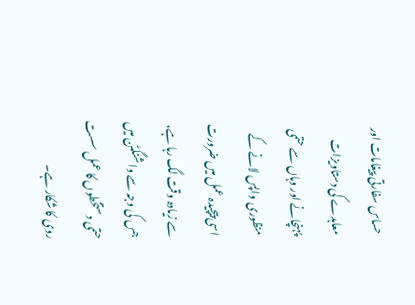حساس سفارتی پیغامات اور معاہدے کی دستاویزات پہنچانے اور وہاں سے حتمی منظوری واپس لانے کے اسی پیچیدہ عمل میں ضرورت سے زیادہ وقت لگ رہا ہے، جس کی وجہ سے واشنگٹن میں حتمی دستخطوں کا عمل سست روی کا شکار ہے۔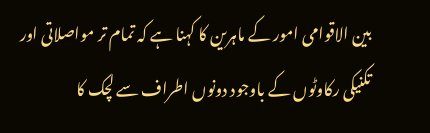بین الاقوامی امور کے ماہرین کا کہنا ہے کہ تمام تر مواصلاتی اور تکنیکی رکاوٹوں کے باوجود دونوں اطراف سے لچک کا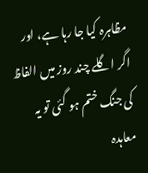مظاہرہ کیا جا رہا ہے، اور اگر اگلے چند روز میں الفاظ کی جنگ ختم ہو گئی تو یہ معاہدہ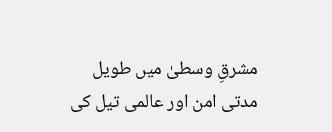مشرقِ وسطیٰ میں طویل مدتی امن اور عالمی تیل کی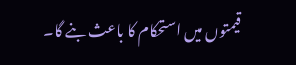قیمتوں میں استحکام کا باعث بنے گا۔